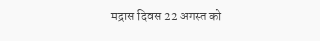मद्रास दिवस 22 अगस्त को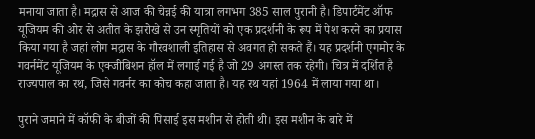मनाया जाता है। मद्रास से आज की चेन्नई की यात्रा लगभग 385 साल पुरानी है। डिपार्टमेंट ऑफ यूजियम की ओर से अतीत के झरोखे से उन स्मृतियों को एक प्रदर्शनी के रूप में पेश करने का प्रयास किया गया है जहां लोग मद्रास के गौरवशाली इतिहास से अवगत हो सकते हैं। यह प्रदर्शनी एगमोर के गवर्नमेंट यूजियम के एक्जीबिशन हॉल में लगाई गई है जो 29 अगस्त तक रहेगी। चित्र में दर्शित है राज्यपाल का रथ, जिसे गवर्नर का कोच कहा जाता है। यह रथ यहां 1964 में लाया गया था।

पुराने जमाने में कॉफी के बीजों की पिसाई इस मशीन से होती थी। इस मशीन के बारे में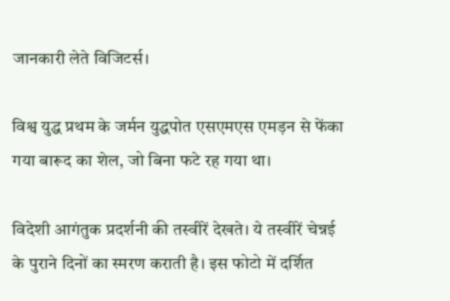जानकारी लेते विजिटर्स।

विश्व युद्ध प्रथम के जर्मन युद्धपोत एसएमएस एमड़न से फेंका गया बारूद का शेल, जो बिना फटे रह गया था।

विदेशी आगंतुक प्रदर्शनी की तस्वीरें देखते। ये तस्वीरें चेन्नई के पुराने दिनों का स्मरण कराती है। इस फोटो में दर्शित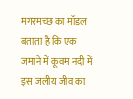मगरमच्छ का मॉडल बताता है कि एक जमाने में कूवम नदी में इस जलीय जीव का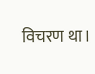विचरण था।